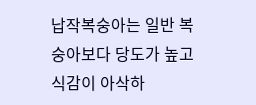납작복숭아는 일반 복숭아보다 당도가 높고 식감이 아삭하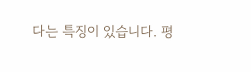다는 특징이 있습니다. 평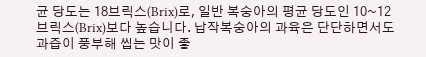균 당도는 18브릭스(Brix)로, 일반 복숭아의 평균 당도인 10~12브릭스(Brix)보다 높습니다. 납작복숭아의 과육은 단단하면서도 과즙이 풍부해 씹는 맛이 좋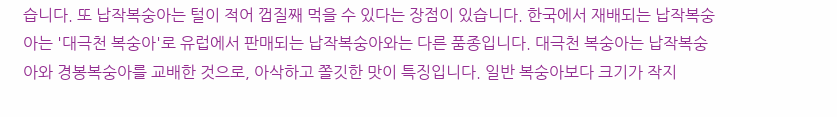습니다. 또 납작복숭아는 털이 적어 껍질째 먹을 수 있다는 장점이 있습니다. 한국에서 재배되는 납작복숭아는 '대극천 복숭아'로 유럽에서 판매되는 납작복숭아와는 다른 품종입니다. 대극천 복숭아는 납작복숭아와 경봉복숭아를 교배한 것으로, 아삭하고 쫄깃한 맛이 특징입니다. 일반 복숭아보다 크기가 작지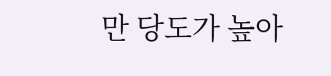만 당도가 높아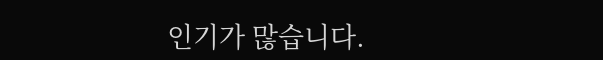인기가 많습니다.